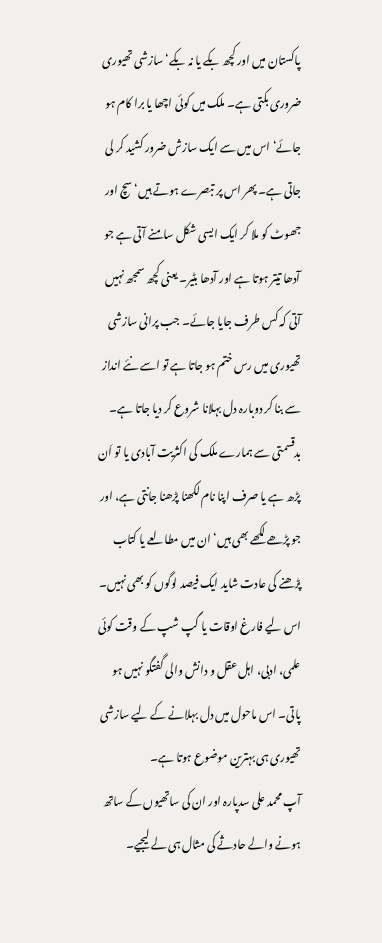پاکستان میں اور کچھ بکے یا نہ بکے‘ سازشی تھیوری ضروری بکتی ہے۔ ملک میں کوئی اچھا یا برا کام ہو جائے‘ اس میں سے ایک سازش ضرور کشید کر لی جاتی ہے۔ پھر اس پر تبصرے ہوتے ہیں‘ سچ اور جھوٹ کو ملا کر ایک ایسی شکل سامنے آتی ہے جو آدھا تیتر ہوتا ہے اور آدھا بٹیر۔ یعنی کچھ سمجھ نہیں آتی کہ کس طرف جایا جائے۔ جب پرانی سازشی تھیوری میں رس ختم ہو جاتا ہے تو اسے نئے انداز سے بنا کر دوبارہ دل بہلانا شروع کر دیا جاتا ہے۔ بدقسمتی سے ہمارے ملک کی اکثریت آبادی یا تو اَن پڑھ ہے یا صرف اپنا نام لکھنا پڑھنا جانتی ہے، اور جو پڑھے لکھے بھی ہیں‘ ان میں مطالعے یا کتاب پڑھنے کی عادت شاید ایک فیصد لوگوں کو بھی نہیں۔ اس لیے فارغ اوقات یا گپ شپ کے وقت کوئی علمی، ادبی، اہل عقل و دانش والی گفتگو نہیں ہو پاتی۔ اس ماحول میں دل بہلانے کے لیے سازشی تھیوری ہی بہترین موضوع ہوتا ہے۔
آپ محمد علی سدپارہ اور ان کی ساتھیوں کے ساتھ ہونے والے حادثے کی مثال ہی لے لیجیے۔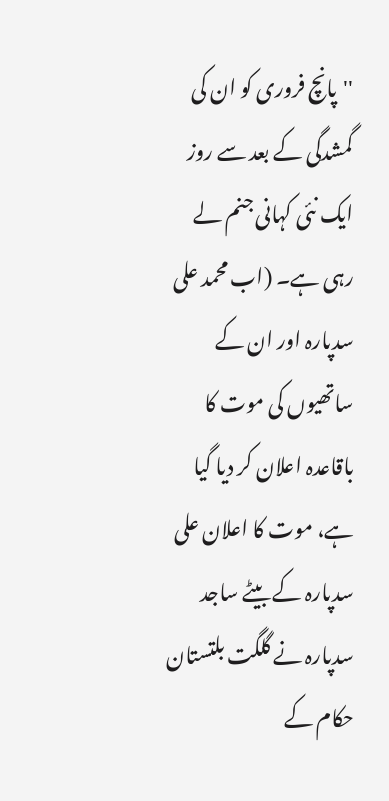''پانچ فروری کو ان کی گمشدگی کے بعد سے روز ایک نئی کہانی جنم لے رہی ہے۔ (اب محمد علی سدپارہ اور ان کے ساتھیوں کی موت کا باقاعدہ اعلان کر دیا گیا ہے، موت کا اعلان علی سدپارہ کے بیٹے ساجد سدپارہ نے گلگت بلتستان حکام کے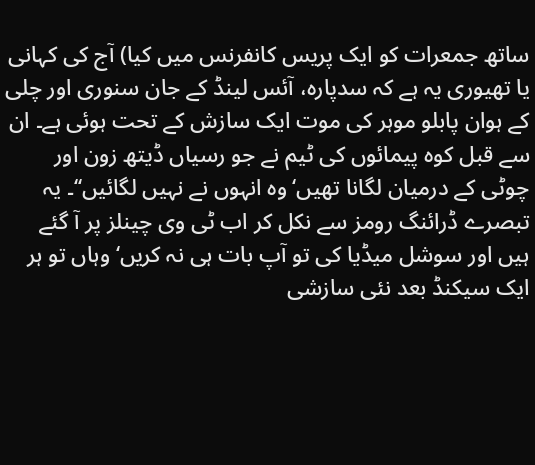ساتھ جمعرات کو ایک پریس کانفرنس میں کیا) آج کی کہانی یا تھیوری یہ ہے کہ سدپارہ، آئس لینڈ کے جان سنوری اور چلی کے ہوان پابلو موہر کی موت ایک سازش کے تحت ہوئی ہے۔ ان سے قبل کوہ پیمائوں کی ٹیم نے جو رسیاں ڈیتھ زون اور چوٹی کے درمیان لگانا تھیں‘ وہ انہوں نے نہیں لگائیں‘‘۔ یہ تبصرے ڈرائنگ رومز سے نکل کر اب ٹی وی چینلز پر آ گئے ہیں اور سوشل میڈیا کی تو آپ بات ہی نہ کریں‘ وہاں تو ہر ایک سیکنڈ بعد نئی سازشی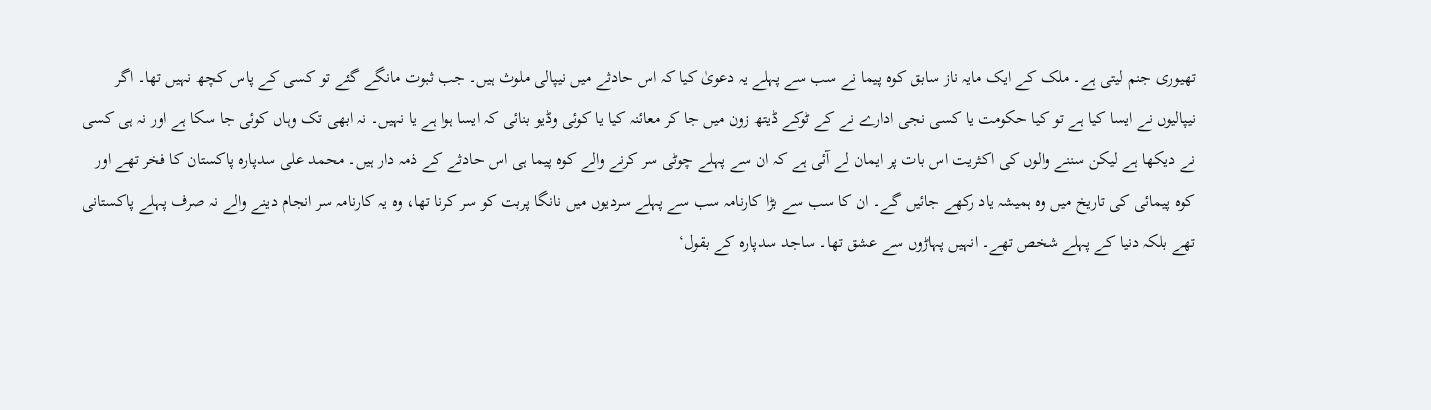تھیوری جنم لیتی ہے۔ ملک کے ایک مایہ ناز سابق کوہ پیما نے سب سے پہلے یہ دعویٰ کیا کہ اس حادثے میں نیپالی ملوث ہیں۔ جب ثبوت مانگے گئے تو کسی کے پاس کچھ نہیں تھا۔ اگر نیپالیوں نے ایسا کیا ہے تو کیا حکومت یا کسی نجی ادارے نے کے ٹوکے ڈیتھ زون میں جا کر معائنہ کیا یا کوئی وڈیو بنائی کہ ایسا ہوا ہے یا نہیں۔ نہ ابھی تک وہاں کوئی جا سکا ہے اور نہ ہی کسی نے دیکھا ہے لیکن سننے والوں کی اکثریت اس بات پر ایمان لے آئی ہے کہ ان سے پہلے چوٹی سر کرنے والے کوہ پیما ہی اس حادثے کے ذمہ دار ہیں۔ محمد علی سدپارہ پاکستان کا فخر تھے اور کوہ پیمائی کی تاریخ میں وہ ہمیشہ یاد رکھے جائیں گے۔ ان کا سب سے بڑا کارنامہ سب سے پہلے سردیوں میں نانگا پربت کو سر کرنا تھا، وہ یہ کارنامہ سر انجام دینے والے نہ صرف پہلے پاکستانی تھے بلکہ دنیا کے پہلے شخص تھے۔ انہیں پہاڑوں سے عشق تھا۔ ساجد سدپارہ کے بقول‘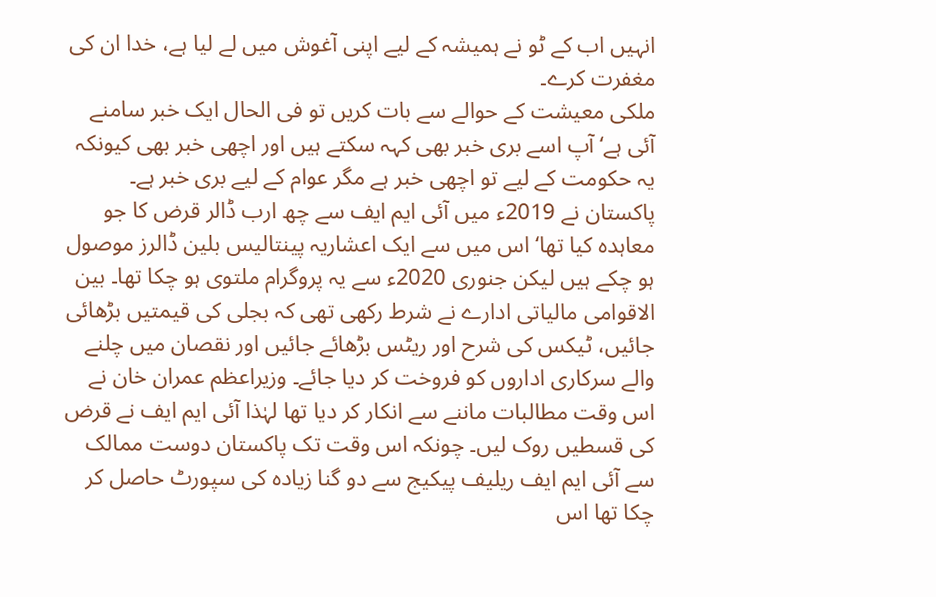انہیں اب کے ٹو نے ہمیشہ کے لیے اپنی آغوش میں لے لیا ہے، خدا ان کی مغفرت کرے۔
ملکی معیشت کے حوالے سے بات کریں تو فی الحال ایک خبر سامنے آئی ہے‘ آپ اسے بری خبر بھی کہہ سکتے ہیں اور اچھی خبر بھی کیونکہ یہ حکومت کے لیے تو اچھی خبر ہے مگر عوام کے لیے بری خبر ہے۔ پاکستان نے 2019ء میں آئی ایم ایف سے چھ ارب ڈالر قرض کا جو معاہدہ کیا تھا‘ اس میں سے ایک اعشاریہ پینتالیس بلین ڈالرز موصول ہو چکے ہیں لیکن جنوری 2020ء سے یہ پروگرام ملتوی ہو چکا تھا۔ بین الاقوامی مالیاتی ادارے نے شرط رکھی تھی کہ بجلی کی قیمتیں بڑھائی جائیں، ٹیکس کی شرح اور ریٹس بڑھائے جائیں اور نقصان میں چلنے والے سرکاری اداروں کو فروخت کر دیا جائے۔ وزیراعظم عمران خان نے اس وقت مطالبات ماننے سے انکار کر دیا تھا لہٰذا آئی ایم ایف نے قرض کی قسطیں روک لیں۔ چونکہ اس وقت تک پاکستان دوست ممالک سے آئی ایم ایف ریلیف پیکیج سے دو گنا زیادہ کی سپورٹ حاصل کر چکا تھا اس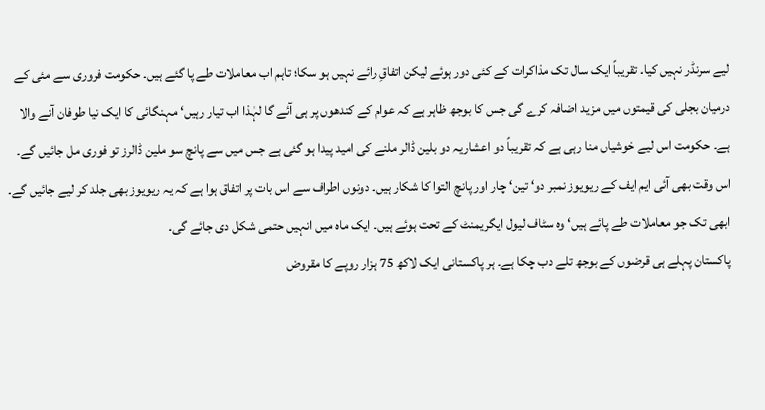لیے سرنڈر نہیں کیا۔ تقریباً ایک سال تک مذاکرات کے کئی دور ہوئے لیکن اتفاقِ رائے نہیں ہو سکا؛ تاہم اب معاملات طے پا گئے ہیں۔ حکومت فروری سے مئی کے درمیان بجلی کی قیمتوں میں مزید اضافہ کرے گی جس کا بوجھ ظاہر ہے کہ عوام کے کندھوں پر ہی آئے گا لہٰذا اب تیار رہیں‘ مہنگائی کا ایک نیا طوفان آنے والا ہے۔ حکومت اس لیے خوشیاں منا رہی ہے کہ تقریباً دو اعشاریہ دو بلین ڈالر ملنے کی امید پیدا ہو گئی ہے جس میں سے پانچ سو ملین ڈالرز تو فوری مل جائیں گے۔ اس وقت بھی آئی ایم ایف کے ریویوز نمبر دو‘ تین‘ چار اور پانچ التوا کا شکار ہیں۔ دونوں اطراف سے اس بات پر اتفاق ہوا ہے کہ یہ ریویوز بھی جلد کر لیے جائیں گے۔ ابھی تک جو معاملات طے پائے ہیں‘ وہ سٹاف لیول ایگریمنٹ کے تحت ہوئے ہیں۔ ایک ماہ میں انہیں حتمی شکل دی جائے گی۔
پاکستان پہلے ہی قرضوں کے بوجھ تلے دب چکا ہے۔ ہر پاکستانی ایک لاکھ 75 ہزار روپے کا مقروض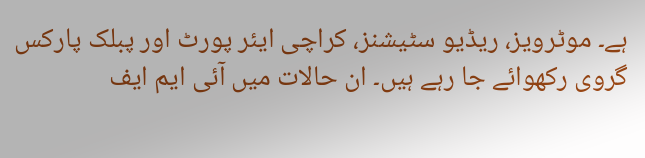ہے۔ موٹرویز، ریڈیو سٹیشنز، کراچی ایئر پورٹ اور پبلک پارکس گروی رکھوائے جا رہے ہیں۔ ان حالات میں آئی ایم ایف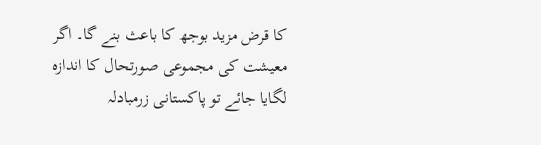کا قرض مزید بوجھ کا باعث بنے گا۔ اگر معیشت کی مجموعی صورتحال کا اندازہ لگایا جائے تو پاکستانی زرمبادلہ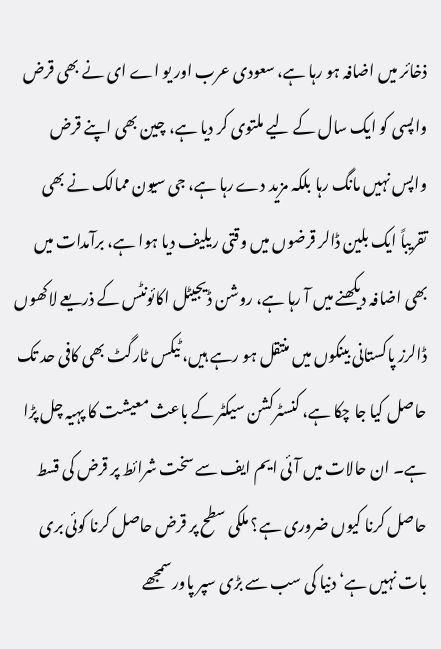ذخائر میں اضافہ ہو رہا ہے، سعودی عرب اور یو اے ای نے بھی قرض واپسی کو ایک سال کے لیے ملتوی کر دیا ہے، چین بھی اپنے قرض واپس نہیں مانگ رہا بلکہ مزید دے رہا ہے، جی سیون ممالک نے بھی تقریباً ایک بلین ڈالر قرضوں میں وقتی ریلیف دیا ہوا ہے، برآمدات میں بھی اضافہ دیکھنے میں آ رہا ہے، روشن ڈیجیٹل اکائونٹس کے ذریعے لاکھوں ڈالرز پاکستانی بینکوں میں منتقل ہو رہے ہیں، ٹیکس ٹارگٹ بھی کافی حد تک حاصل کیا جا چکا ہے، کنسٹرکشن سیکٹر کے باعث معیشت کا پہیہ چل پڑا ہے۔ ان حالات میں آئی ایم ایف سے سخت شرائط پر قرض کی قسط حاصل کرنا کیوں ضروری ہے؟ ملکی سطح پر قرض حاصل کرنا کوئی بری بات نہیں ہے‘ دنیا کی سب سے بڑی سپر پاور سمجھے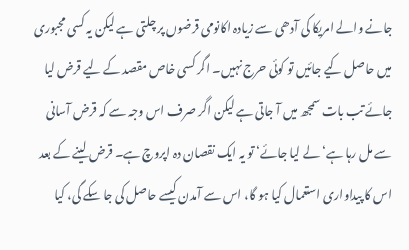جانے والے امریکا کی آدھی سے زیادہ اکانومی قرضوں پر چلتی ہے لیکن یہ کسی مجبوری میں حاصل کیے جائیں تو کوئی حرج نہیں۔ اگر کسی خاص مقصد کے لیے قرض لیا جائے تب بات سمجھ میں آ جاتی ہے لیکن اگر صرف اس وجہ سے کہ قرض آسانی سے مل رہا ہے‘ لے لیا جائے‘ تو یہ ایک نقصان دہ اپروچ ہے۔ قرض لینے کے بعد اس کا پیداواری استعمال کیا ہو گا، اس سے آمدن کیسے حاصل کی جا سکے گی، کیا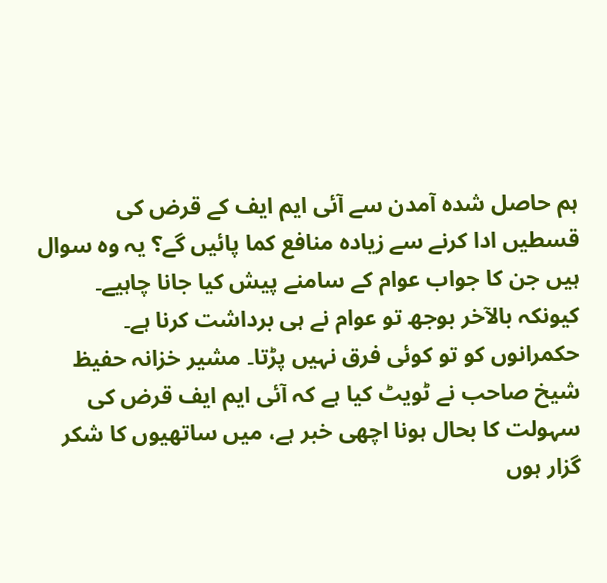ہم حاصل شدہ آمدن سے آئی ایم ایف کے قرض کی قسطیں ادا کرنے سے زیادہ منافع کما پائیں گے؟ یہ وہ سوال ہیں جن کا جواب عوام کے سامنے پیش کیا جانا چاہیے۔ کیونکہ بالآخر بوجھ تو عوام نے ہی برداشت کرنا ہے۔ حکمرانوں کو تو کوئی فرق نہیں پڑتا۔ مشیر خزانہ حفیظ شیخ صاحب نے ٹویٹ کیا ہے کہ آئی ایم ایف قرض کی سہولت کا بحال ہونا اچھی خبر ہے، میں ساتھیوں کا شکر گزار ہوں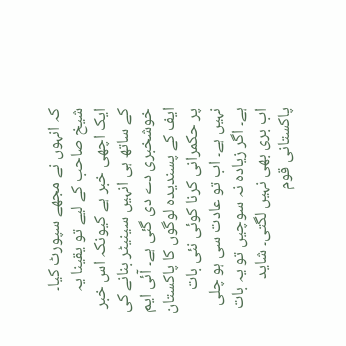کہ انہوں نے مجھے سپورٹ کیا۔ شیخ صاحب کے لیے تو یقینا یہ ایک اچھی خبر ہے کیونکہ اس خبر کے ساتھ ہی انہیں سینیٹر بنانے کی خوشخبری دے دی گئی ہے۔ آئی ایم ایف کے پسندیدہ لوگوں کا پاکستان پر حکمرانی کرنا کوئی نئی بات نہیں ہے۔ اب تو عادت سی ہو چلی ہے۔ اگر زیادہ نہ سوچیں تو یہ بات اب بری بھی نہیں لگتی۔ شاید پاکستانی قوم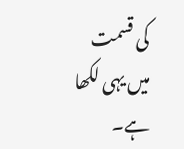کی قسمت میں یہی لکھا ہے۔